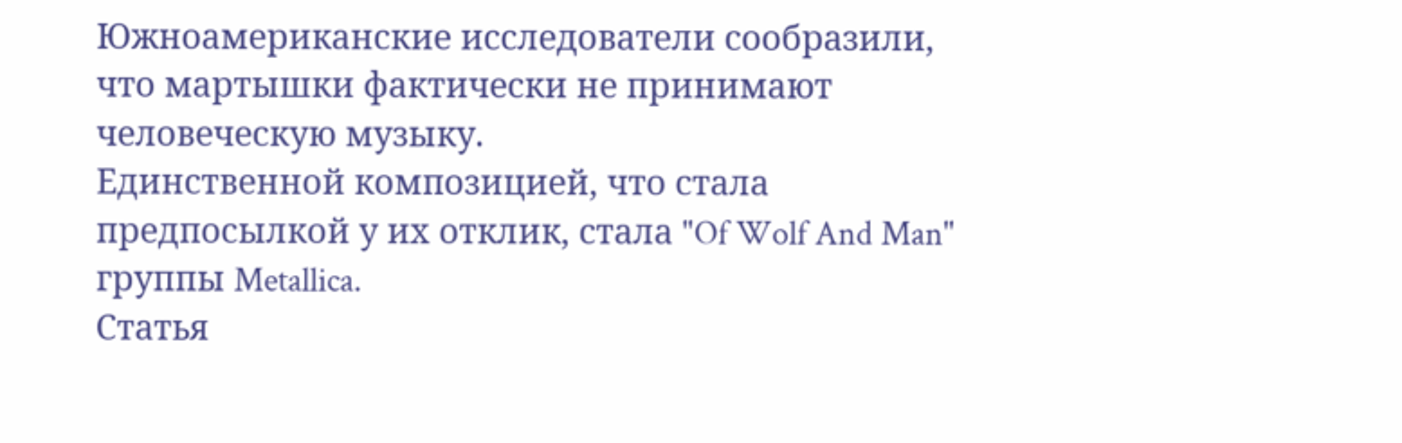Южноамериканские исследователи сообразили, что мартышки фактически не принимают человеческую музыку.
Единственной композицией, что стала предпосылкой у их отклик, стала "Of Wolf And Man" группы Metallica.
Статья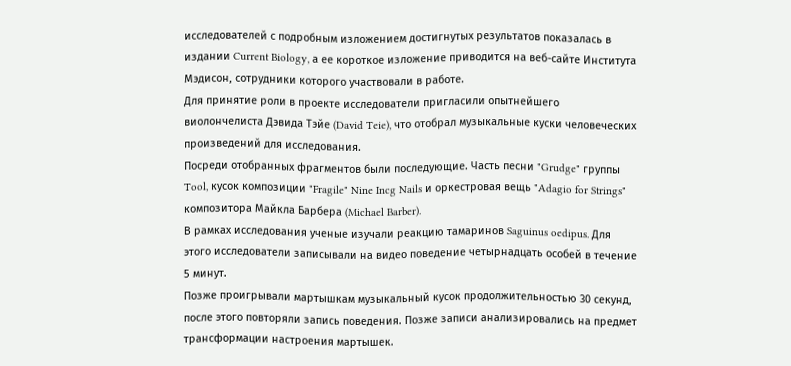исследователей с подробным изложением достигнутых результатов показалась в издании Current Biology, а ее короткое изложение приводится на веб-сайте Института Мэдисон, сотрудники которого участвовали в работе.
Для принятие роли в проекте исследователи пригласили опытнейшего виолончелиста Дэвида Тэйе (David Teie), что отобрал музыкальные куски человеческих произведений для исследования.
Посреди отобранных фрагментов были последующие. Часть песни "Grudge" группы Tool, кусок композиции "Fragile" Nine Incg Nails и оркестровая вещь "Adagio for Strings" композитора Майкла Барбера (Michael Barber).
В рамках исследования ученые изучали реакцию тамаринов Saguinus oedipus. Для этого исследователи записывали на видео поведение четырнадцать особей в течение 5 минут.
Позже проигрывали мартышкам музыкальный кусок продолжительностью 30 секунд, после этого повторяли запись поведения. Позже записи анализировались на предмет трансформации настроения мартышек.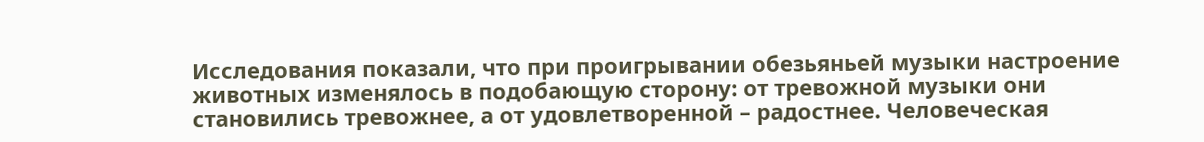Исследования показали, что при проигрывании обезьяньей музыки настроение животных изменялось в подобающую сторону: от тревожной музыки они становились тревожнее, а от удовлетворенной – радостнее. Человеческая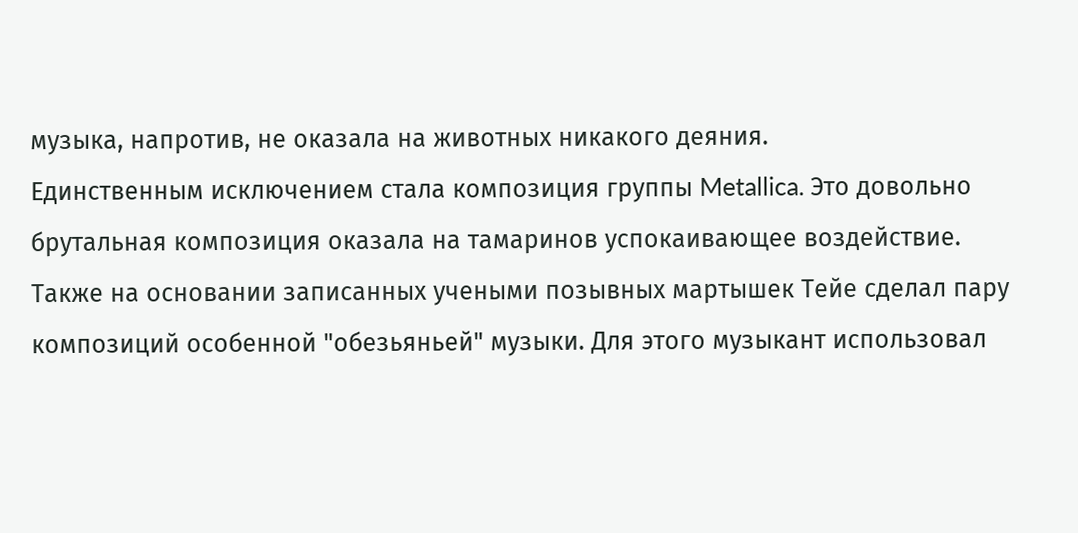музыка, напротив, не оказала на животных никакого деяния.
Единственным исключением стала композиция группы Metallica. Это довольно брутальная композиция оказала на тамаринов успокаивающее воздействие.
Также на основании записанных учеными позывных мартышек Тейе сделал пару композиций особенной "обезьяньей" музыки. Для этого музыкант использовал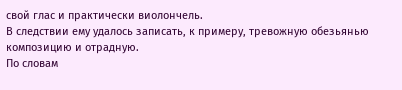свой глас и практически виолончель.
В следствии ему удалось записать, к примеру, тревожную обезьянью композицию и отрадную.
По словам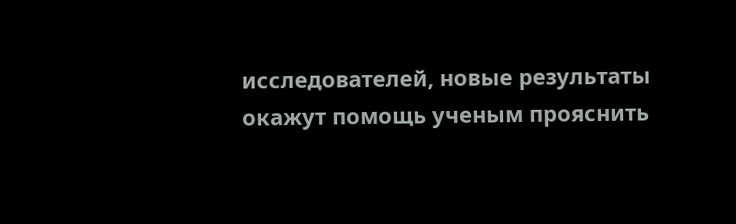исследователей, новые результаты окажут помощь ученым прояснить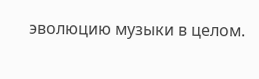эволюцию музыки в целом.